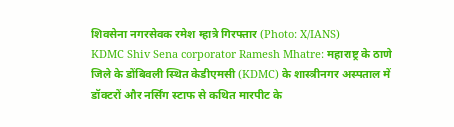शिवसेना नगरसेवक रमेश म्हात्रे गिरफ्तार (Photo: X/IANS)
KDMC Shiv Sena corporator Ramesh Mhatre: महाराष्ट्र के ठाणे जिले के डोंबिवली स्थित केडीएमसी (KDMC) के शास्त्रीनगर अस्पताल में डॉक्टरों और नर्सिंग स्टाफ से कथित मारपीट के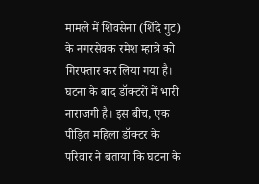मामले में शिवसेना (शिंदे गुट) के नगरसेवक रमेश म्हात्रे को गिरफ्तार कर लिया गया है। घटना के बाद डॉक्टरों में भारी नाराजगी है। इस बीच, एक पीड़ित महिला डॉक्टर के परिवार ने बताया कि घटना के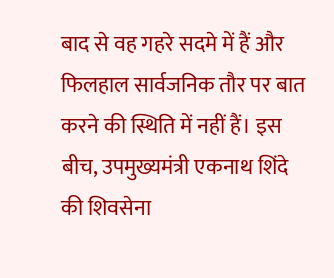बाद से वह गहरे सदमे में हैं और फिलहाल सार्वजनिक तौर पर बात करने की स्थिति में नहीं हैं। इस बीच, उपमुख्यमंत्री एकनाथ शिंदे की शिवसेना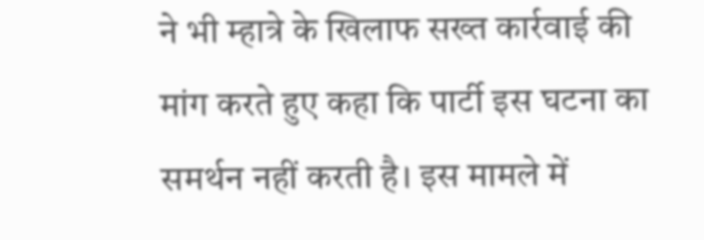ने भी म्हात्रे के खिलाफ सख्त कार्रवाई की मांग करते हुए कहा कि पार्टी इस घटना का समर्थन नहीं करती है। इस मामले में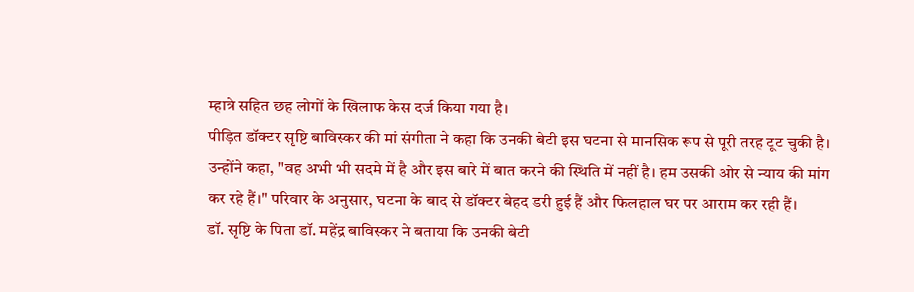म्हात्रे सहित छह लोगों के खिलाफ केस दर्ज किया गया है।
पीड़ित डॉक्टर सृष्टि बाविस्कर की मां संगीता ने कहा कि उनकी बेटी इस घटना से मानसिक रूप से पूरी तरह टूट चुकी है। उन्होंने कहा, "वह अभी भी सदमे में है और इस बारे में बात करने की स्थिति में नहीं है। हम उसकी ओर से न्याय की मांग कर रहे हैं।" परिवार के अनुसार, घटना के बाद से डॉक्टर बेहद डरी हुई हैं और फिलहाल घर पर आराम कर रही हैं।
डॉ. सृष्टि के पिता डॉ. महेंद्र बाविस्कर ने बताया कि उनकी बेटी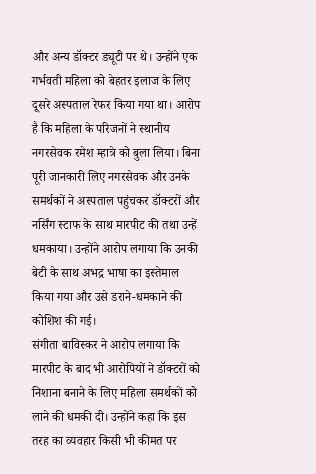और अन्य डॉक्टर ड्यूटी पर थे। उन्होंने एक गर्भवती महिला को बेहतर इलाज के लिए दूसरे अस्पताल रेफर किया गया था। आरोप है कि महिला के परिजनों ने स्थानीय नगरसेवक रमेश म्हात्रे को बुला लिया। बिना पूरी जानकारी लिए नगरसेवक और उनके समर्थकों ने अस्पताल पहुंचकर डॉक्टरों और नर्सिंग स्टाफ के साथ मारपीट की तथा उन्हें धमकाया। उन्होंने आरोप लगाया कि उनकी बेटी के साथ अभद्र भाषा का इस्तेमाल किया गया और उसे डराने-धमकाने की कोशिश की गई।
संगीता बाविस्कर ने आरोप लगाया कि मारपीट के बाद भी आरोपियों ने डॉक्टरों को निशाना बनाने के लिए महिला समर्थकों को लाने की धमकी दी। उन्होंने कहा कि इस तरह का व्यवहार किसी भी कीमत पर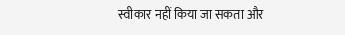स्वीकार नहीं किया जा सकता और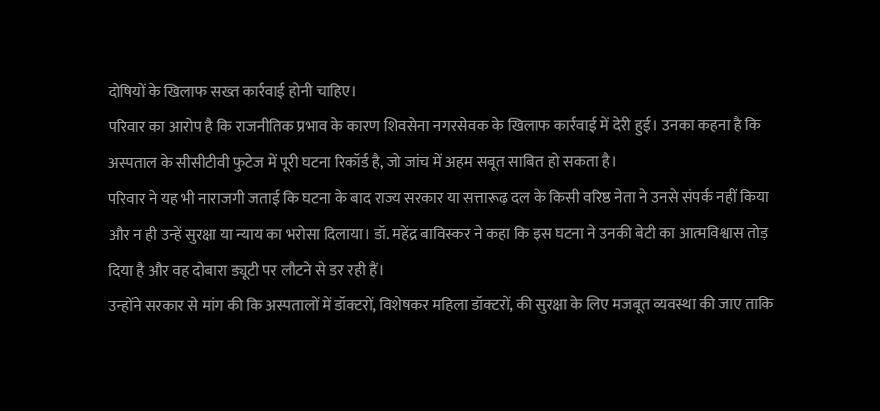दोषियों के खिलाफ सख्त कार्रवाई होनी चाहिए।
परिवार का आरोप है कि राजनीतिक प्रभाव के कारण शिवसेना नगरसेवक के खिलाफ कार्रवाई में देरी हुई। उनका कहना है कि अस्पताल के सीसीटीवी फुटेज में पूरी घटना रिकॉर्ड है, जो जांच में अहम सबूत साबित हो सकता है।
परिवार ने यह भी नाराजगी जताई कि घटना के बाद राज्य सरकार या सत्तारूढ़ दल के किसी वरिष्ठ नेता ने उनसे संपर्क नहीं किया और न ही उन्हें सुरक्षा या न्याय का भरोसा दिलाया। डॉ. महेंद्र बाविस्कर ने कहा कि इस घटना ने उनकी बेटी का आत्मविश्वास तोड़ दिया है और वह दोबारा ड्यूटी पर लौटने से डर रही हैं।
उन्होंने सरकार से मांग की कि अस्पतालों में डॉक्टरों, विशेषकर महिला डॉक्टरों, की सुरक्षा के लिए मजबूत व्यवस्था की जाए ताकि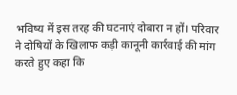भविष्य में इस तरह की घटनाएं दोबारा न हों। परिवार ने दोषियों के खिलाफ कड़ी कानूनी कार्रवाई की मांग करते हुए कहा कि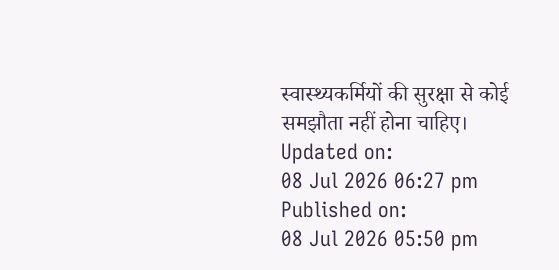स्वास्थ्यकर्मियों की सुरक्षा से कोई समझौता नहीं होना चाहिए।
Updated on:
08 Jul 2026 06:27 pm
Published on:
08 Jul 2026 05:50 pm